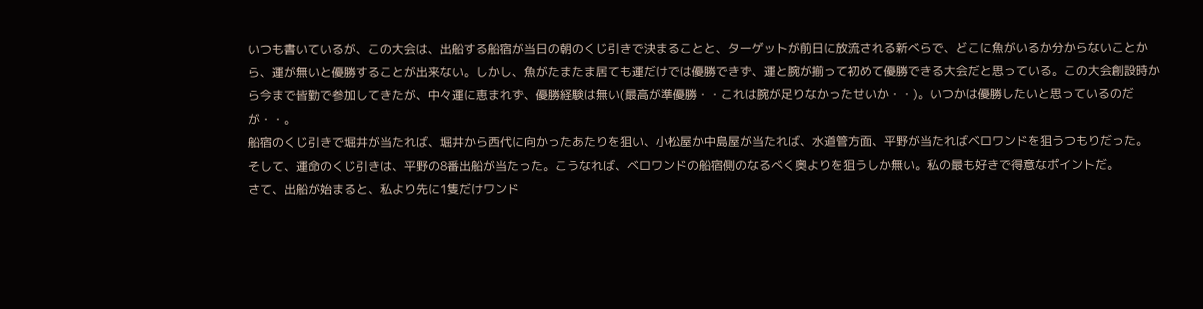いつも書いているが、この大会は、出船する船宿が当日の朝のくじ引きで決まることと、ターゲットが前日に放流される新べらで、どこに魚がいるか分からないことから、運が無いと優勝することが出来ない。しかし、魚がたまたま居ても運だけでは優勝できず、運と腕が揃って初めて優勝できる大会だと思っている。この大会創設時から今まで皆勤で参加してきたが、中々運に恵まれず、優勝経験は無い(最高が準優勝・・これは腕が足りなかったせいか・・)。いつかは優勝したいと思っているのだが・・。
船宿のくじ引きで堀井が当たれば、堀井から西代に向かったあたりを狙い、小松屋か中島屋が当たれば、水道管方面、平野が当たればベロワンドを狙うつもりだった。
そして、運命のくじ引きは、平野の8番出船が当たった。こうなれば、ベロワンドの船宿側のなるべく奥よりを狙うしか無い。私の最も好きで得意なポイントだ。
さて、出船が始まると、私より先に1隻だけワンド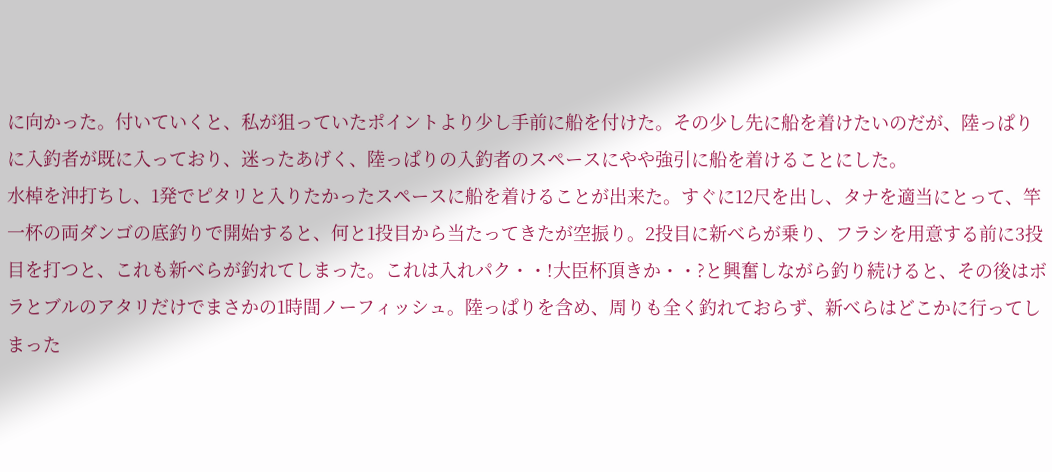に向かった。付いていくと、私が狙っていたポイントより少し手前に船を付けた。その少し先に船を着けたいのだが、陸っぱりに入釣者が既に入っており、迷ったあげく、陸っぱりの入釣者のスペースにやや強引に船を着けることにした。
水棹を沖打ちし、1発でピタリと入りたかったスペースに船を着けることが出来た。すぐに12尺を出し、タナを適当にとって、竿一杯の両ダンゴの底釣りで開始すると、何と1投目から当たってきたが空振り。2投目に新べらが乗り、フラシを用意する前に3投目を打つと、これも新べらが釣れてしまった。これは入れパク・・!大臣杯頂きか・・?と興奮しながら釣り続けると、その後はボラとブルのアタリだけでまさかの1時間ノーフィッシュ。陸っぱりを含め、周りも全く釣れておらず、新べらはどこかに行ってしまった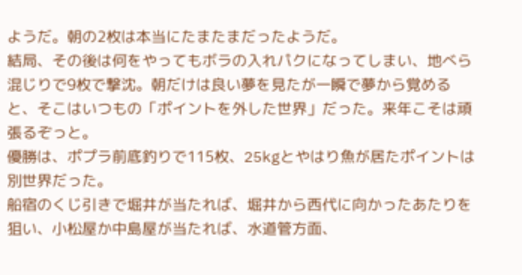ようだ。朝の2枚は本当にたまたまだったようだ。
結局、その後は何をやってもボラの入れパクになってしまい、地べら混じりで9枚で撃沈。朝だけは良い夢を見たが一瞬で夢から覚めると、そこはいつもの「ポイントを外した世界」だった。来年こそは頑張るぞっと。
優勝は、ポプラ前底釣りで115枚、25kgとやはり魚が居たポイントは別世界だった。
船宿のくじ引きで堀井が当たれば、堀井から西代に向かったあたりを狙い、小松屋か中島屋が当たれば、水道管方面、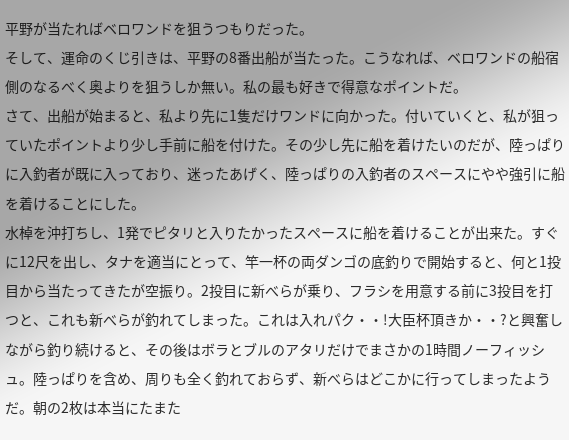平野が当たればベロワンドを狙うつもりだった。
そして、運命のくじ引きは、平野の8番出船が当たった。こうなれば、ベロワンドの船宿側のなるべく奥よりを狙うしか無い。私の最も好きで得意なポイントだ。
さて、出船が始まると、私より先に1隻だけワンドに向かった。付いていくと、私が狙っていたポイントより少し手前に船を付けた。その少し先に船を着けたいのだが、陸っぱりに入釣者が既に入っており、迷ったあげく、陸っぱりの入釣者のスペースにやや強引に船を着けることにした。
水棹を沖打ちし、1発でピタリと入りたかったスペースに船を着けることが出来た。すぐに12尺を出し、タナを適当にとって、竿一杯の両ダンゴの底釣りで開始すると、何と1投目から当たってきたが空振り。2投目に新べらが乗り、フラシを用意する前に3投目を打つと、これも新べらが釣れてしまった。これは入れパク・・!大臣杯頂きか・・?と興奮しながら釣り続けると、その後はボラとブルのアタリだけでまさかの1時間ノーフィッシュ。陸っぱりを含め、周りも全く釣れておらず、新べらはどこかに行ってしまったようだ。朝の2枚は本当にたまた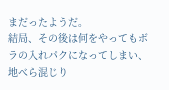まだったようだ。
結局、その後は何をやってもボラの入れパクになってしまい、地べら混じり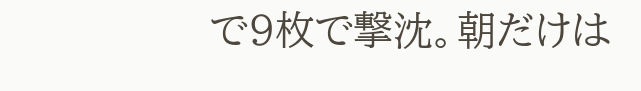で9枚で撃沈。朝だけは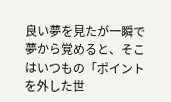良い夢を見たが一瞬で夢から覚めると、そこはいつもの「ポイントを外した世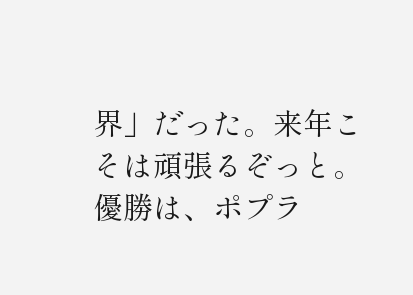界」だった。来年こそは頑張るぞっと。
優勝は、ポプラ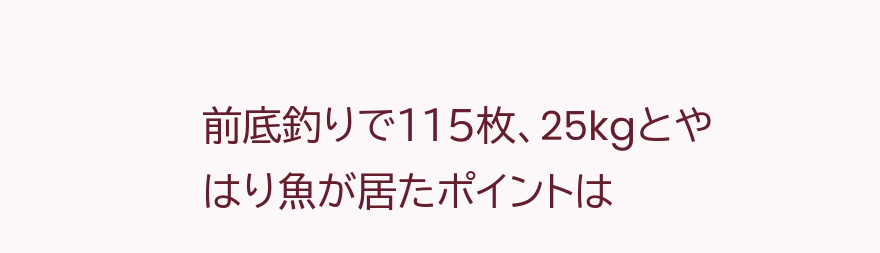前底釣りで115枚、25kgとやはり魚が居たポイントは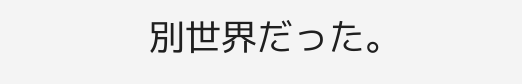別世界だった。